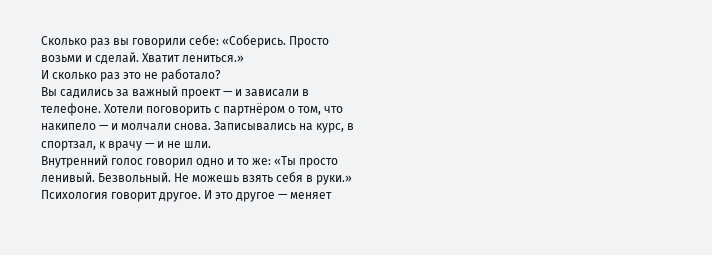Сколько раз вы говорили себе: «Соберись. Просто возьми и сделай. Хватит лениться.»
И сколько раз это не работало?
Вы садились за важный проект — и зависали в телефоне. Хотели поговорить с партнёром о том, что накипело — и молчали снова. Записывались на курс, в спортзал, к врачу — и не шли.
Внутренний голос говорил одно и то же: «Ты просто ленивый. Безвольный. Не можешь взять себя в руки.»
Психология говорит другое. И это другое — меняет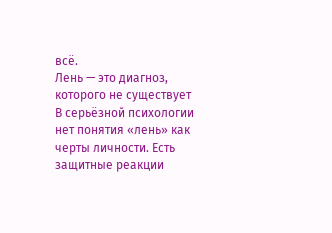всё.
Лень — это диагноз, которого не существует
В серьёзной психологии нет понятия «лень» как черты личности. Есть защитные реакции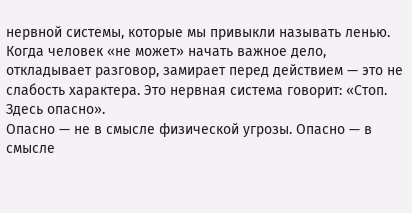нервной системы, которые мы привыкли называть ленью.
Когда человек «не может» начать важное дело, откладывает разговор, замирает перед действием — это не слабость характера. Это нервная система говорит: «Стоп. Здесь опасно».
Опасно — не в смысле физической угрозы. Опасно — в смысле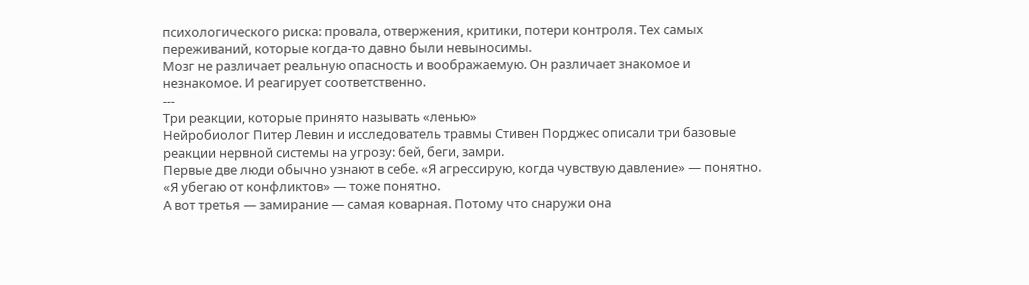психологического риска: провала, отвержения, критики, потери контроля. Тех самых переживаний, которые когда-то давно были невыносимы.
Мозг не различает реальную опасность и воображаемую. Он различает знакомое и незнакомое. И реагирует соответственно.
---
Три реакции, которые принято называть «ленью»
Нейробиолог Питер Левин и исследователь травмы Стивен Порджес описали три базовые реакции нервной системы на угрозу: бей, беги, замри.
Первые две люди обычно узнают в себе. «Я агрессирую, когда чувствую давление» — понятно. «Я убегаю от конфликтов» — тоже понятно.
А вот третья — замирание — самая коварная. Потому что снаружи она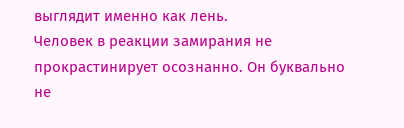выглядит именно как лень.
Человек в реакции замирания не прокрастинирует осознанно. Он буквально не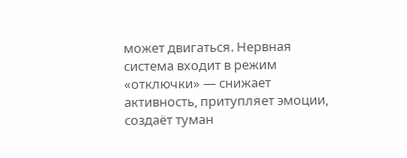может двигаться. Нервная система входит в режим «отключки» — снижает активность, притупляет эмоции, создаёт туман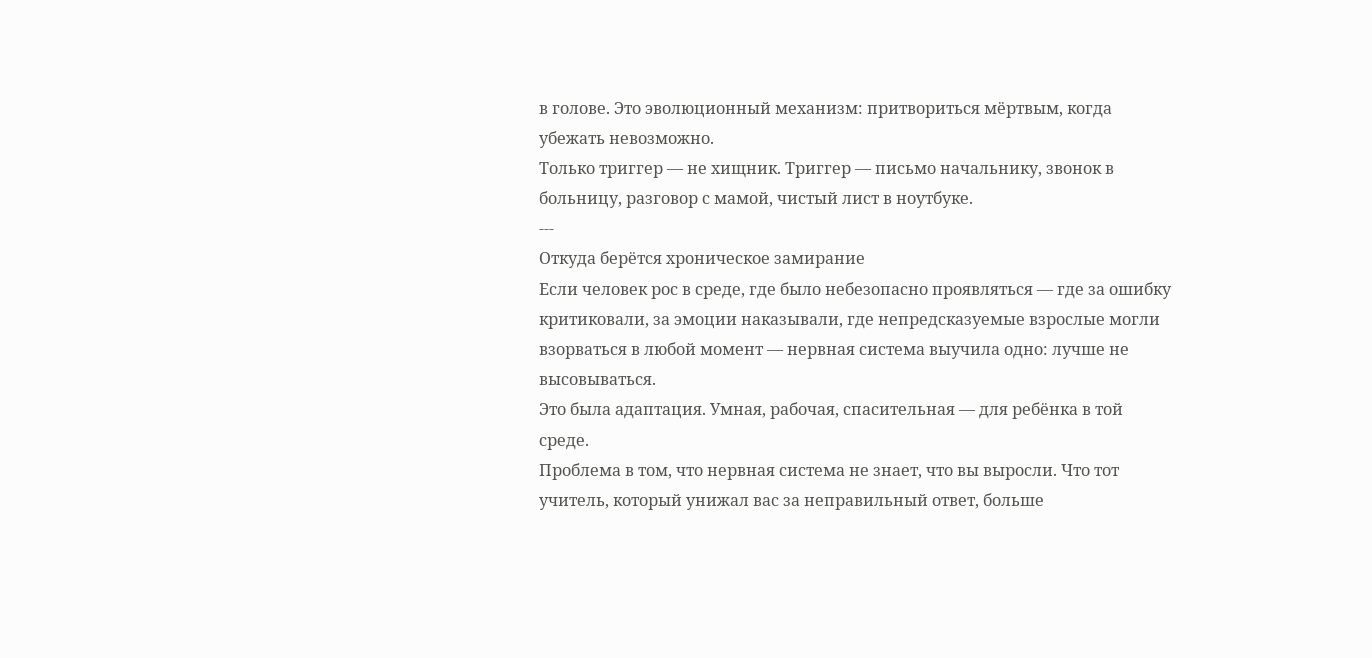в голове. Это эволюционный механизм: притвориться мёртвым, когда убежать невозможно.
Только триггер — не хищник. Триггер — письмо начальнику, звонок в больницу, разговор с мамой, чистый лист в ноутбуке.
---
Откуда берётся хроническое замирание
Если человек рос в среде, где было небезопасно проявляться — где за ошибку критиковали, за эмоции наказывали, где непредсказуемые взрослые могли взорваться в любой момент — нервная система выучила одно: лучше не высовываться.
Это была адаптация. Умная, рабочая, спасительная — для ребёнка в той среде.
Проблема в том, что нервная система не знает, что вы выросли. Что тот учитель, который унижал вас за неправильный ответ, больше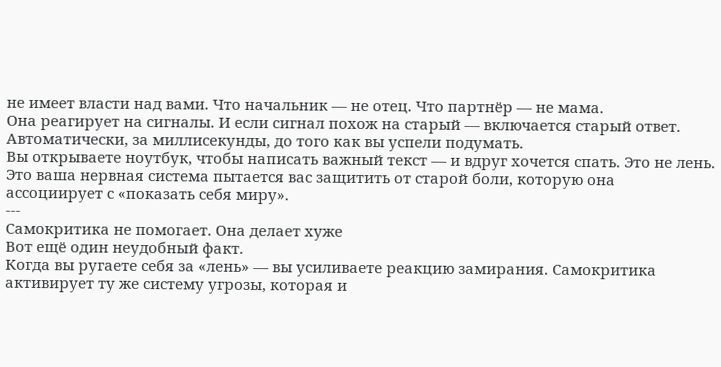не имеет власти над вами. Что начальник — не отец. Что партнёр — не мама.
Она реагирует на сигналы. И если сигнал похож на старый — включается старый ответ. Автоматически, за миллисекунды, до того как вы успели подумать.
Вы открываете ноутбук, чтобы написать важный текст — и вдруг хочется спать. Это не лень. Это ваша нервная система пытается вас защитить от старой боли, которую она ассоциирует с «показать себя миру».
---
Самокритика не помогает. Она делает хуже
Вот ещё один неудобный факт.
Когда вы ругаете себя за «лень» — вы усиливаете реакцию замирания. Самокритика активирует ту же систему угрозы, которая и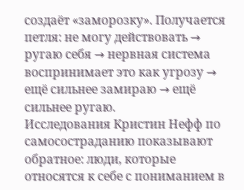создаёт «заморозку». Получается петля: не могу действовать → ругаю себя → нервная система воспринимает это как угрозу → ещё сильнее замираю → ещё сильнее ругаю.
Исследования Кристин Нефф по самосостраданию показывают обратное: люди, которые относятся к себе с пониманием в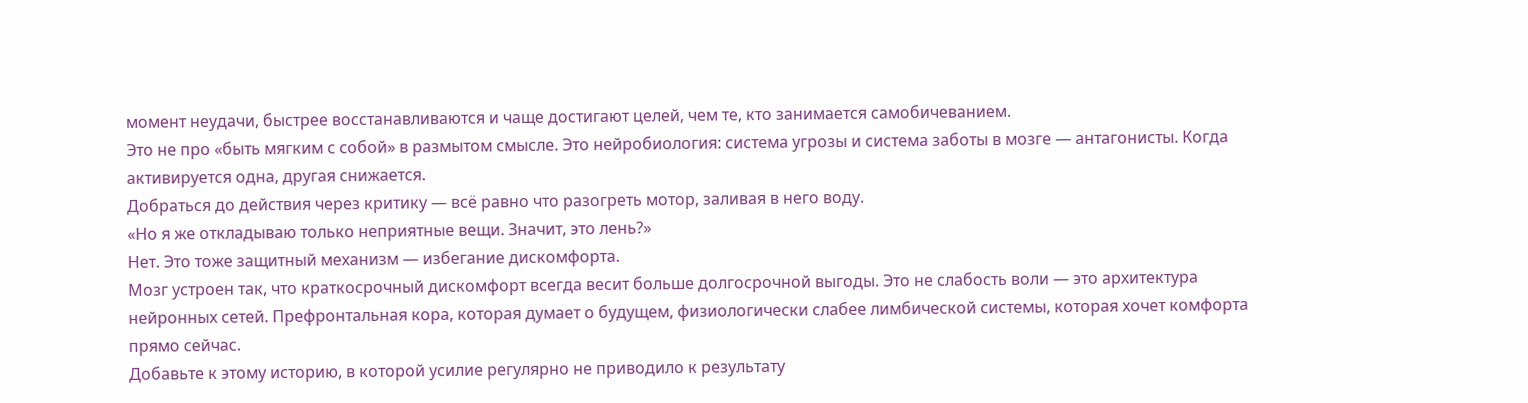момент неудачи, быстрее восстанавливаются и чаще достигают целей, чем те, кто занимается самобичеванием.
Это не про «быть мягким с собой» в размытом смысле. Это нейробиология: система угрозы и система заботы в мозге — антагонисты. Когда активируется одна, другая снижается.
Добраться до действия через критику — всё равно что разогреть мотор, заливая в него воду.
«Но я же откладываю только неприятные вещи. Значит, это лень?»
Нет. Это тоже защитный механизм — избегание дискомфорта.
Мозг устроен так, что краткосрочный дискомфорт всегда весит больше долгосрочной выгоды. Это не слабость воли — это архитектура нейронных сетей. Префронтальная кора, которая думает о будущем, физиологически слабее лимбической системы, которая хочет комфорта прямо сейчас.
Добавьте к этому историю, в которой усилие регулярно не приводило к результату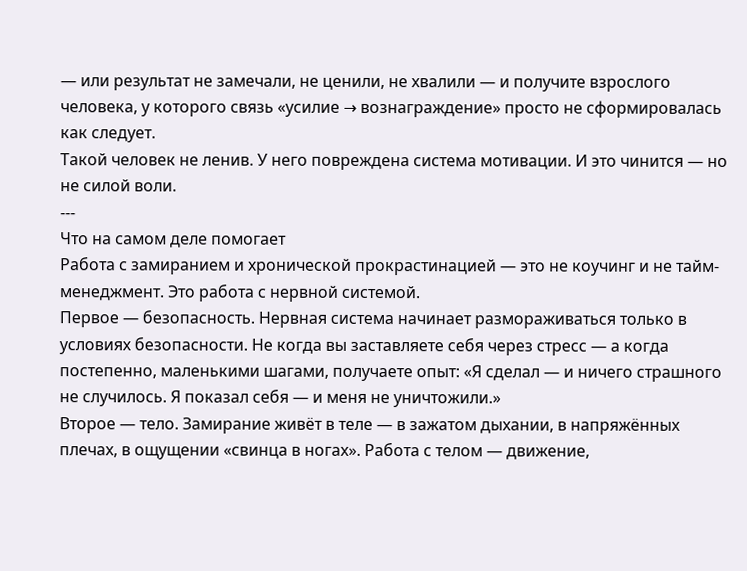— или результат не замечали, не ценили, не хвалили — и получите взрослого человека, у которого связь «усилие → вознаграждение» просто не сформировалась как следует.
Такой человек не ленив. У него повреждена система мотивации. И это чинится — но не силой воли.
---
Что на самом деле помогает
Работа с замиранием и хронической прокрастинацией — это не коучинг и не тайм-менеджмент. Это работа с нервной системой.
Первое — безопасность. Нервная система начинает размораживаться только в условиях безопасности. Не когда вы заставляете себя через стресс — а когда постепенно, маленькими шагами, получаете опыт: «Я сделал — и ничего страшного не случилось. Я показал себя — и меня не уничтожили.»
Второе — тело. Замирание живёт в теле — в зажатом дыхании, в напряжённых плечах, в ощущении «свинца в ногах». Работа с телом — движение,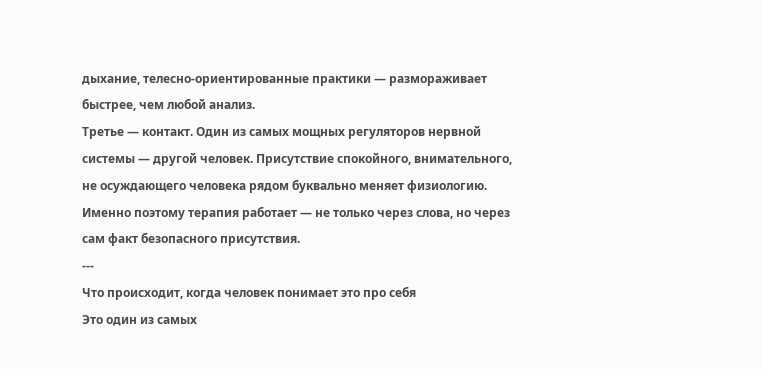дыхание, телесно-ориентированные практики — размораживает быстрее, чем любой анализ.
Третье — контакт. Один из самых мощных регуляторов нервной системы — другой человек. Присутствие спокойного, внимательного, не осуждающего человека рядом буквально меняет физиологию. Именно поэтому терапия работает — не только через слова, но через сам факт безопасного присутствия.
---
Что происходит, когда человек понимает это про себя
Это один из самых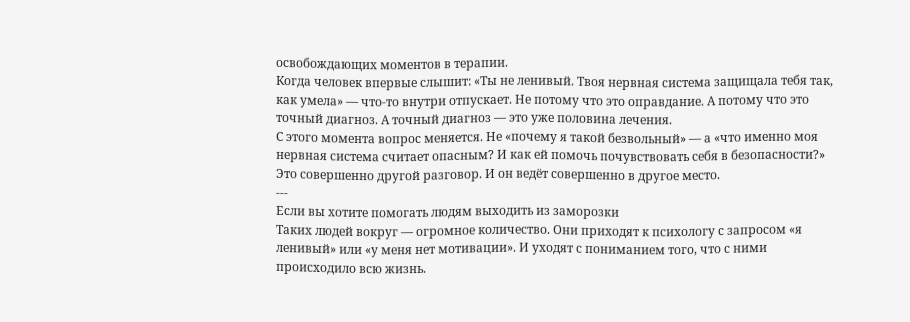освобождающих моментов в терапии.
Когда человек впервые слышит: «Ты не ленивый. Твоя нервная система защищала тебя так, как умела» — что-то внутри отпускает. Не потому что это оправдание. А потому что это точный диагноз. А точный диагноз — это уже половина лечения.
С этого момента вопрос меняется. Не «почему я такой безвольный» — а «что именно моя нервная система считает опасным? И как ей помочь почувствовать себя в безопасности?»
Это совершенно другой разговор. И он ведёт совершенно в другое место.
---
Если вы хотите помогать людям выходить из заморозки
Таких людей вокруг — огромное количество. Они приходят к психологу с запросом «я ленивый» или «у меня нет мотивации». И уходят с пониманием того, что с ними происходило всю жизнь.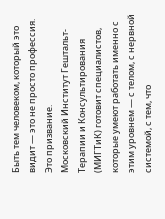Быть тем человеком, который это видит — это не просто профессия. Это призвание.
Московский Институт Гештальт-Терапии и Консультирования (МИГТиК) готовит специалистов, которые умеют работать именно с этим уровнем — с телом, с нервной системой, с тем, что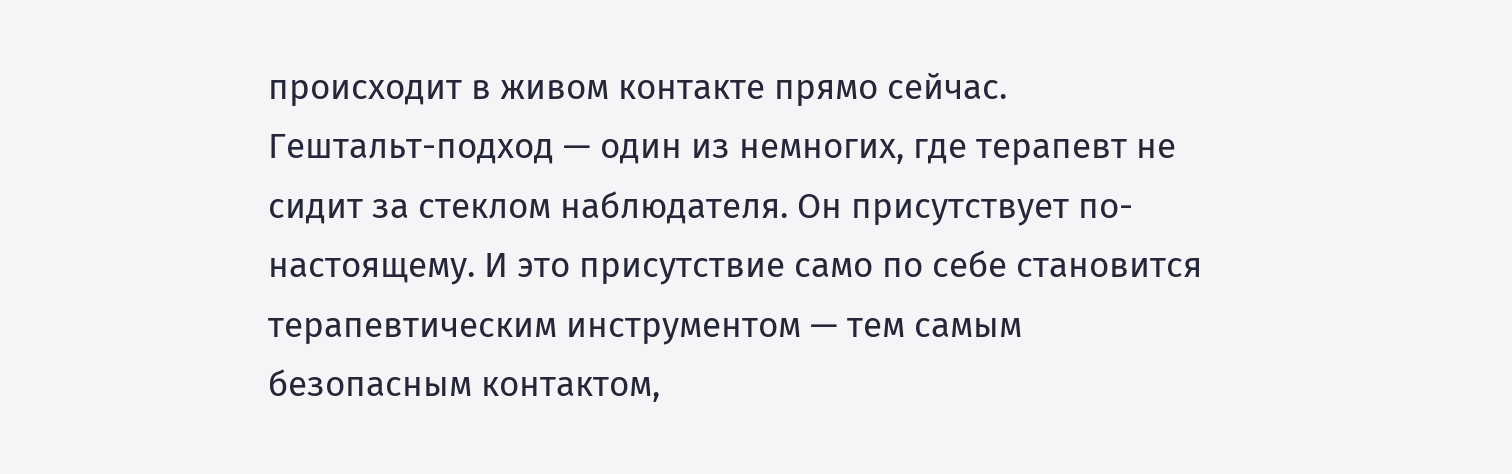происходит в живом контакте прямо сейчас.
Гештальт-подход — один из немногих, где терапевт не сидит за стеклом наблюдателя. Он присутствует по-настоящему. И это присутствие само по себе становится терапевтическим инструментом — тем самым безопасным контактом,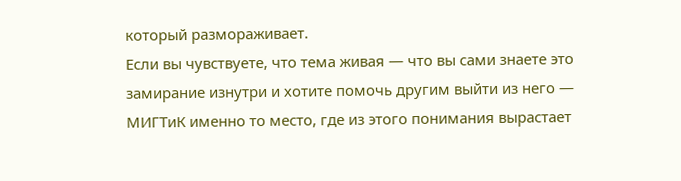который размораживает.
Если вы чувствуете, что тема живая — что вы сами знаете это замирание изнутри и хотите помочь другим выйти из него — МИГТиК именно то место, где из этого понимания вырастает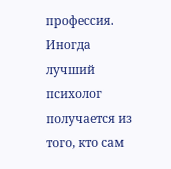профессия.
Иногда лучший психолог получается из того, кто сам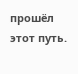прошёл этот путь.